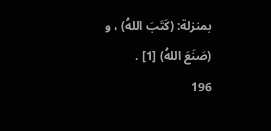بمنزلة: (كَتَبَ اللهُ) ، و (صَنَعَ اللهُ) [1] .
196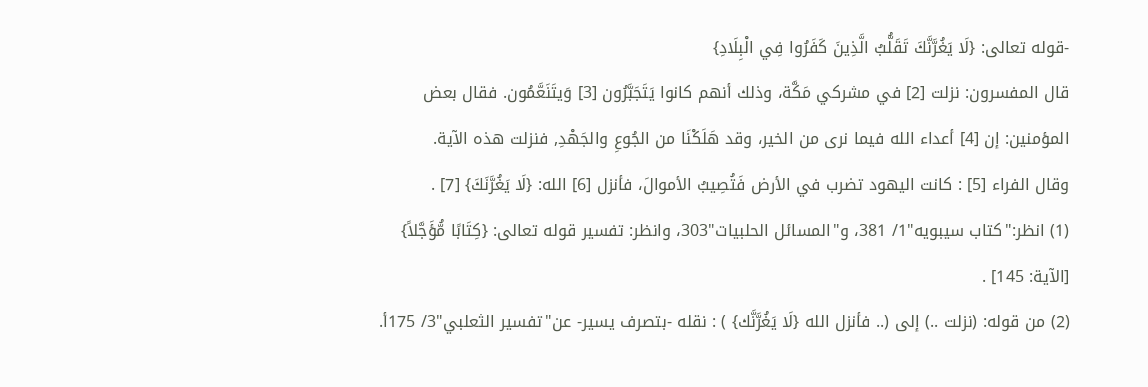-قوله تعالى: {لَا يَغُرَّنَّكَ تَقَلُّبُ الَّذِينَ كَفَرُوا فِي الْبِلَادِ}
قال المفسرون: نزلت [2] في مشركي مَكَّة، وذلك أنهم كانوا يَتَجَبَّرُون [3] وَيتَنَعَّمُون. فقال بعض المؤمنين: إن [4] أعداء الله فيما نرى من الخير، وقد هَلَكْنَا من الجُوعِ والجَهْدِ, فنزلت هذه الآية.
وقال الفراء [5] : كانت اليهود تضرب في الأرض فَتُصِيبُ الأموالَ، فأنزل [6] الله: {لَا يَغُرَّنَكَ} [7] .
(1) انظر:"كتاب سيبويه"1/ 381، و"المسائل الحلبيات"303، وانظر: تفسير قوله تعالى: {كِتَابًا مُّؤَجَّلاً} [الآية: 145] .
(2) من قوله: (نزلت ..) إلى (.. فأنزل الله {لَا يَغُرَّنَّك} ) : نقله -بتصرف يسير- عن"تفسير الثعلبي"3/ 175أ.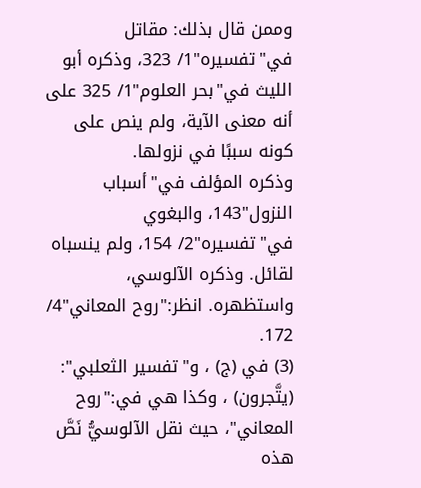وممن قال بذلك: مقاتل في"تفسيره"1/ 323، وذكره أبو الليث في"بحر العلوم"1/ 325 على أنه معنى الآية، ولم ينص على كونه سببًا في نزولها.
وذكره المؤلف في"أسباب النزول"143، والبغوي في"تفسيره"2/ 154، ولم ينسباه لقائل. وذكره الآلوسي، واستظهره. انظر:"روح المعاني"4/ 172.
(3) في (ج) ، و"تفسير الثعلبي": (يتَّجرون) ، وكذا هي في:"روح المعاني"، حيث نقل الآلوسيُّ نَصَّ هذه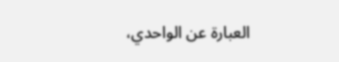العبارة عن الواحدي،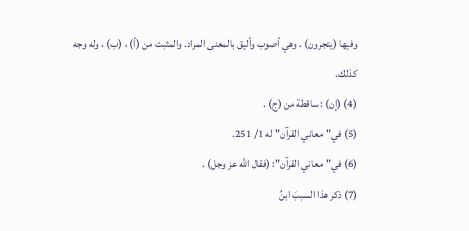وفيها (يتجرون) . وهي أصوب وأليق بالمعنى المراد. والمثبت من (أ) ، (ب) ، وله وجه كذلك.
(4) (إن) : ساقطة من (ج) .
(5) في"معاني القرآن"له 1/ 251.
(6) في"معاني القرآن": (فقال الله عز وجل) .
(7) ذكر هذا السببَ ابنُ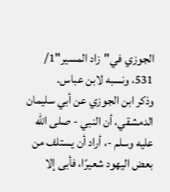الجوزي في"زاد المسير"1/ 531، ونسبه لابن عباس.
وذكر ابن الجوزي عن أبي سليمان الدمشقي، أن النبي - صلى الله عليه وسلم -، أراد أن يستلف من بعض اليهود شعيرًا، فأبى إلا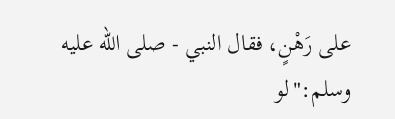على رَهْنٍ، فقال النبي - صلى الله عليه وسلم:"لو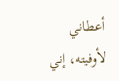أعطاني لأوفيته، إني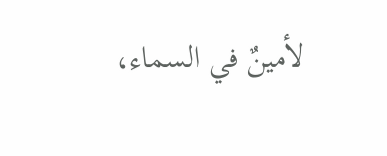لأمينٌ في السماء،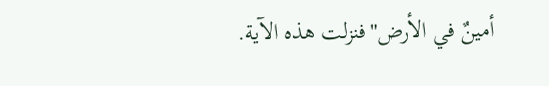أمينٌ في الأرض"فنزلت هذه الآية.